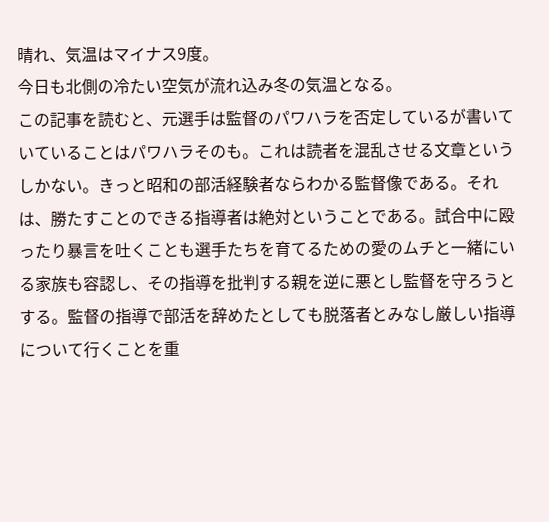晴れ、気温はマイナス9度。
今日も北側の冷たい空気が流れ込み冬の気温となる。
この記事を読むと、元選手は監督のパワハラを否定しているが書いていていることはパワハラそのも。これは読者を混乱させる文章というしかない。きっと昭和の部活経験者ならわかる監督像である。それは、勝たすことのできる指導者は絶対ということである。試合中に殴ったり暴言を吐くことも選手たちを育てるための愛のムチと一緒にいる家族も容認し、その指導を批判する親を逆に悪とし監督を守ろうとする。監督の指導で部活を辞めたとしても脱落者とみなし厳しい指導について行くことを重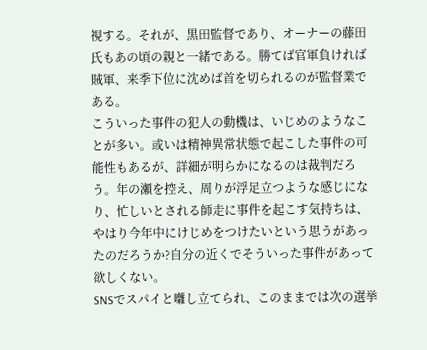視する。それが、黒田監督であり、オーナーの藤田氏もあの頃の親と一緒である。勝てば官軍負ければ賊軍、来季下位に沈めば首を切られるのが監督業である。
こういった事件の犯人の動機は、いじめのようなことが多い。或いは精神異常状態で起こした事件の可能性もあるが、詳細が明らかになるのは裁判だろう。年の瀬を控え、周りが浮足立つような感じになり、忙しいとされる師走に事件を起こす気持ちは、やはり今年中にけじめをつけたいという思うがあったのだろうか?自分の近くでそういった事件があって欲しくない。
SNSでスパイと囃し立てられ、このままでは次の選挙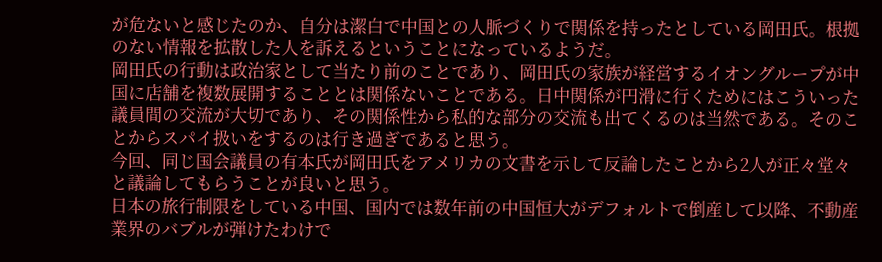が危ないと感じたのか、自分は潔白で中国との人脈づくりで関係を持ったとしている岡田氏。根拠のない情報を拡散した人を訴えるということになっているようだ。
岡田氏の行動は政治家として当たり前のことであり、岡田氏の家族が経営するイオングループが中国に店舗を複数展開することとは関係ないことである。日中関係が円滑に行くためにはこういった議員間の交流が大切であり、その関係性から私的な部分の交流も出てくるのは当然である。そのことからスパイ扱いをするのは行き過ぎであると思う。
今回、同じ国会議員の有本氏が岡田氏をアメリカの文書を示して反論したことから2人が正々堂々と議論してもらうことが良いと思う。
日本の旅行制限をしている中国、国内では数年前の中国恒大がデフォルトで倒産して以降、不動産業界のバブルが弾けたわけで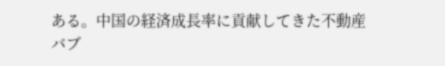ある。中国の経済成長率に貢献してきた不動産バブ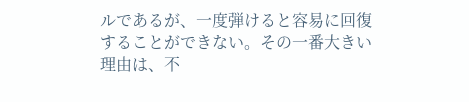ルであるが、一度弾けると容易に回復することができない。その一番大きい理由は、不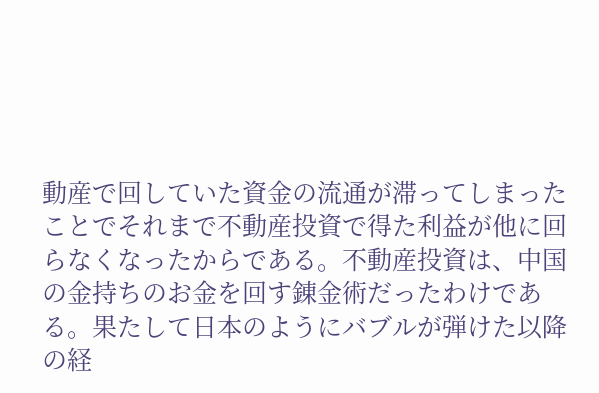動産で回していた資金の流通が滞ってしまったことでそれまで不動産投資で得た利益が他に回らなくなったからである。不動産投資は、中国の金持ちのお金を回す錬金術だったわけである。果たして日本のようにバブルが弾けた以降の経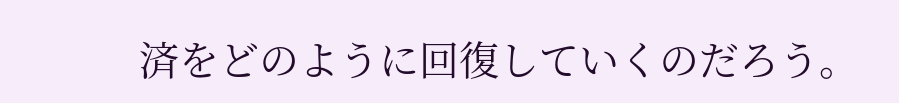済をどのように回復していくのだろう。